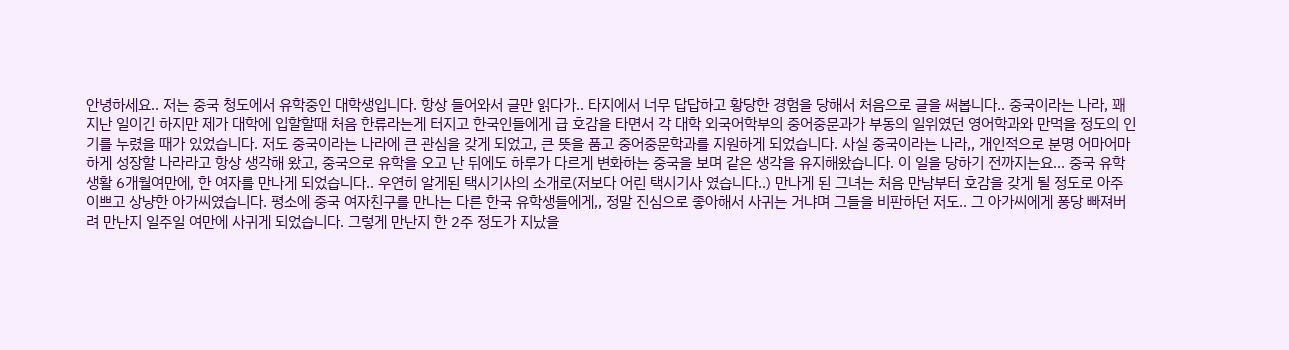안녕하세요.. 저는 중국 청도에서 유학중인 대학생입니다. 항상 들어와서 글만 읽다가.. 타지에서 너무 답답하고 황당한 경험을 당해서 처음으로 글을 써봅니다.. 중국이라는 나라, 꽤 지난 일이긴 하지만 제가 대학에 입할할때 처음 한류라는게 터지고 한국인들에게 급 호감을 타면서 각 대학 외국어학부의 중어중문과가 부동의 일위였던 영어학과와 만먹을 정도의 인기를 누렸을 때가 있었습니다. 저도 중국이라는 나라에 큰 관심을 갖게 되었고, 큰 뜻을 품고 중어중문학과를 지원하게 되었습니다. 사실 중국이라는 나라,, 개인적으로 분명 어마어마하게 성장할 나라라고 항상 생각해 왔고, 중국으로 유학을 오고 난 뒤에도 하루가 다르게 변화하는 중국을 보며 같은 생각을 유지해왔습니다. 이 일을 당하기 전까지는요... 중국 유학생활 6개월여만에, 한 여자를 만나게 되었습니다.. 우연히 알게된 택시기사의 소개로(저보다 어린 택시기사 였습니다..) 만나게 된 그녀는 처음 만남부터 호감을 갖게 될 정도로 아주 이쁘고 상냥한 아가씨였습니다. 평소에 중국 여자친구를 만나는 다른 한국 유학생들에게,, 정말 진심으로 좋아해서 사귀는 거냐며 그들을 비판하던 저도.. 그 아가씨에게 퐁당 빠져버려 만난지 일주일 여만에 사귀게 되었습니다. 그렇게 만난지 한 2주 정도가 지났을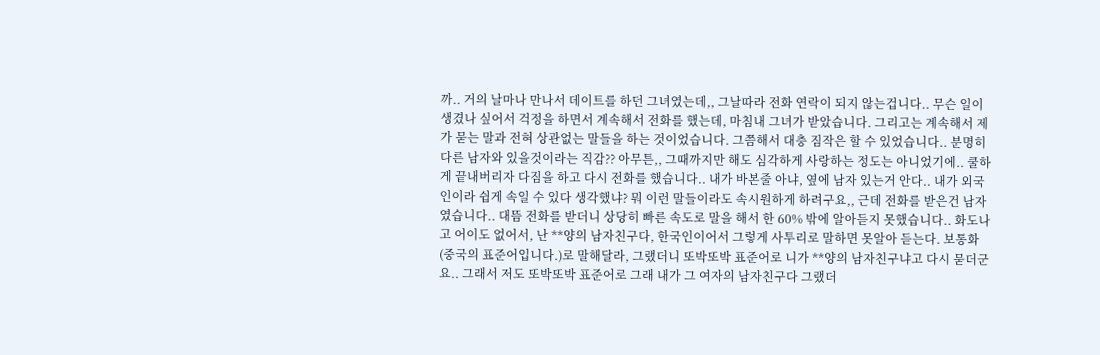까.. 거의 날마나 만나서 데이트를 하던 그녀였는데,, 그날따라 전화 연락이 되지 않는겁니다.. 무슨 일이 생겼나 싶어서 걱정을 하면서 계속해서 전화를 했는데, 마침내 그녀가 받았습니다. 그리고는 계속해서 제가 묻는 말과 전혀 상관없는 말들을 하는 것이었습니다. 그쯤해서 대충 짐작은 할 수 있었습니다.. 분명히 다른 남자와 있을것이라는 직감?? 아무튼,, 그때까지만 해도 심각하게 사랑하는 정도는 아니었기에.. 쿨하게 끝내버리자 다짐을 하고 다시 전화를 했습니다.. 내가 바본줄 아냐, 옆에 남자 있는거 안다.. 내가 외국인이라 쉽게 속일 수 있다 생각했냐? 뭐 이런 말들이라도 속시원하게 하려구요,, 근데 전화를 받은건 남자였습니다.. 대뜸 전화를 받더니 상당히 빠른 속도로 말을 해서 한 60% 밖에 알아듣지 못했습니다.. 화도나고 어이도 없어서, 난 **양의 남자친구다, 한국인이어서 그렇게 사투리로 말하면 못알아 듣는다. 보통화(중국의 표준어입니다.)로 말해달라, 그랬더니 또박또박 표준어로 니가 **양의 남자친구냐고 다시 묻더군요.. 그래서 저도 또박또박 표준어로 그래 내가 그 여자의 남자친구다 그랬더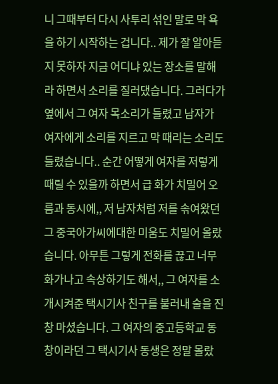니 그때부터 다시 사투리 섞인 말로 막 욕을 하기 시작하는 겁니다.. 제가 잘 알아듣지 못하자 지금 어디냐 있는 장소를 말해라 하면서 소리를 질러댔습니다. 그러다가 옆에서 그 여자 목소리가 들렸고 남자가 여자에게 소리를 지르고 막 때리는 소리도 들렸습니다.. 순간 어떻게 여자를 저렇게 때릴 수 있을까 하면서 급 화가 치밀어 오름과 동시에,, 저 남자처럼 저를 솎여왔던 그 중국아가씨에대한 미움도 치밀어 올랐습니다. 아무튼 그렇게 전화를 끊고 너무 화가나고 속상하기도 해서,, 그 여자를 소개시켜준 택시기사 친구를 불러내 술을 진창 마셨습니다. 그 여자의 중고등학교 동창이라던 그 택시기사 동생은 정말 몰랐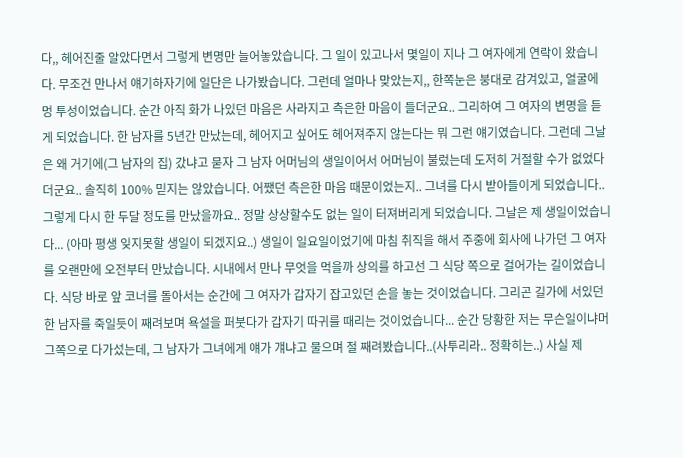다,, 헤어진줄 알았다면서 그렇게 변명만 늘어놓았습니다. 그 일이 있고나서 몇일이 지나 그 여자에게 연락이 왔습니다. 무조건 만나서 얘기하자기에 일단은 나가봤습니다. 그런데 얼마나 맞았는지,, 한쪽눈은 붕대로 감겨있고, 얼굴에 멍 투성이었습니다. 순간 아직 화가 나있던 마음은 사라지고 측은한 마음이 들더군요.. 그리하여 그 여자의 변명을 듣게 되었습니다. 한 남자를 5년간 만났는데, 헤어지고 싶어도 헤어져주지 않는다는 뭐 그런 얘기였습니다. 그런데 그날은 왜 거기에(그 남자의 집) 갔냐고 묻자 그 남자 어머님의 생일이어서 어머님이 불렀는데 도저히 거절할 수가 없었다더군요.. 솔직히 100% 믿지는 않았습니다. 어쨌던 측은한 마음 때문이었는지.. 그녀를 다시 받아들이게 되었습니다.. 그렇게 다시 한 두달 정도를 만났을까요.. 정말 상상할수도 없는 일이 터져버리게 되었습니다. 그날은 제 생일이었습니다... (아마 평생 잊지못할 생일이 되겠지요..) 생일이 일요일이었기에 마침 취직을 해서 주중에 회사에 나가던 그 여자를 오랜만에 오전부터 만났습니다. 시내에서 만나 무엇을 먹을까 상의를 하고선 그 식당 쪽으로 걸어가는 길이었습니다. 식당 바로 앞 코너를 돌아서는 순간에 그 여자가 갑자기 잡고있던 손을 놓는 것이었습니다. 그리곤 길가에 서있던 한 남자를 죽일듯이 째려보며 욕설을 퍼붓다가 갑자기 따귀를 때리는 것이었습니다... 순간 당황한 저는 무슨일이냐머 그쪽으로 다가섰는데, 그 남자가 그녀에게 얘가 걔냐고 물으며 절 째려봤습니다..(사투리라.. 정확히는..) 사실 제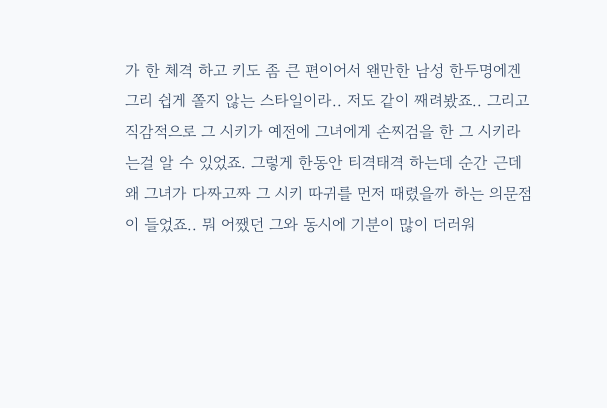가 한 체격 하고 키도 좀 큰 편이어서 왠만한 남성 한두명에겐 그리 쉽게 쫄지 않는 스타일이라.. 저도 같이 째려봤죠.. 그리고 직감적으로 그 시키가 예전에 그녀에게 손찌검을 한 그 시키라는걸 알 수 있었죠. 그렇게 한동안 티격태격 하는데 순간 근데 왜 그녀가 다짜고짜 그 시키 따귀를 먼저 때렸을까 하는 의문점이 들었죠.. 뭐 어쨌던 그와 동시에 기분이 많이 더러워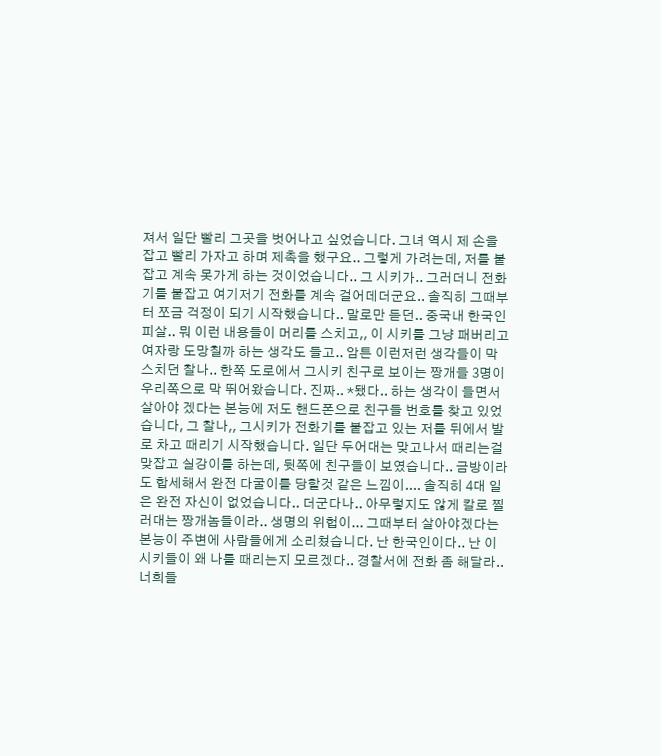져서 일단 빨리 그곳을 벗어나고 싶었습니다. 그녀 역시 제 손을 잡고 빨리 가자고 하며 제촉을 했구요.. 그렇게 가려는데, 저를 붙잡고 계속 못가게 하는 것이었습니다.. 그 시키가.. 그러더니 전화기를 붙잡고 여기저기 전화를 계속 걸어데더군요.. 솔직히 그때부터 쪼금 걱정이 되기 시작했습니다.. 말로만 듣던.. 중국내 한국인 피살.. 뭐 이런 내용들이 머리를 스치고,, 이 시키를 그냥 패버리고 여자랑 도망칠까 하는 생각도 들고.. 암튼 이런저런 생각들이 막 스치던 찰나.. 한쪽 도로에서 그시키 친구로 보이는 짱개들 3명이 우리쪽으로 막 뛰어왔습니다. 진짜.. *됐다.. 하는 생각이 들면서 살아야 겠다는 본능에 저도 핸드폰으로 친구들 번호를 찾고 있었습니다, 그 찰나,, 그시키가 전화기를 붙잡고 있는 저를 뒤에서 발로 차고 때리기 시작했습니다. 일단 두어대는 맞고나서 때리는걸 맞잡고 실강이를 하는데, 뒷쪽에 친구들이 보였습니다.. 금방이라도 합세해서 완전 다굴이를 당할것 같은 느낌이.... 솔직히 4대 일은 완전 자신이 없었습니다.. 더군다나.. 아무렇지도 않게 칼로 찔러대는 짱개놈들이라.. 생명의 위헙이... 그때부터 살아야겠다는 본능이 주변에 사람들에게 소리쳤습니다. 난 한국인이다.. 난 이 시키들이 왜 나를 때리는지 모르겠다.. 경찰서에 전화 좀 해달라.. 너희들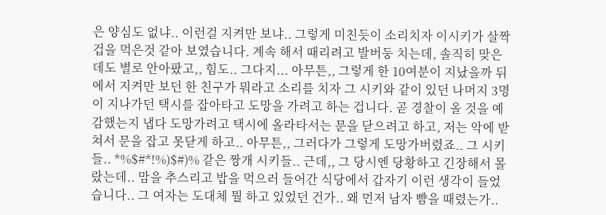은 양심도 없냐.. 이런걸 지켜만 보냐.. 그렇게 미친듯이 소리치자 이시키가 살짝 겁을 먹은것 같아 보였습니다. 계속 해서 때리려고 발버둥 치는데, 솔직히 맞은데도 별로 안아팠고,, 힘도.. 그다지... 아무튼,, 그렇게 한 10여분이 지났을까 뒤에서 지켜만 보던 한 친구가 뭐라고 소리를 치자 그 시키와 같이 있던 나머지 3명이 지나가던 택시를 잡아타고 도망을 가려고 하는 겁니다. 곧 경찰이 올 것을 예감했는지 냅다 도망가려고 택시에 올라타서는 문을 닫으려고 하고, 저는 악에 받쳐서 문을 잡고 못닫게 하고.. 아무튼,, 그러다가 그렇게 도망가버렸죠.. 그 시키들.. *%$#*!%)$#)% 같은 짱개 시키들.. 근데,, 그 당시엔 당황하고 긴장해서 몰랐는데.. 맘을 추스리고 밥을 먹으러 들어간 식당에서 갑자기 이런 생각이 들었습니다.. 그 여자는 도대체 뭘 하고 있었던 건가.. 왜 먼저 남자 뺨을 때렸는가..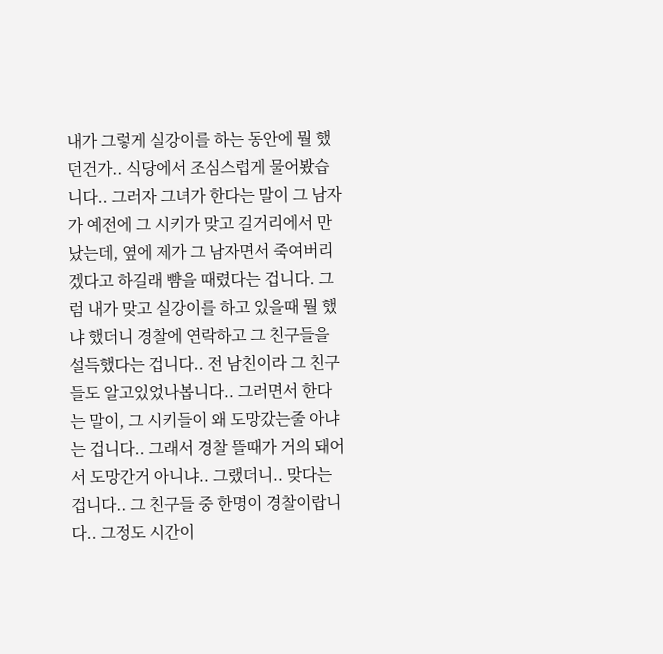내가 그렇게 실강이를 하는 동안에 뭘 했던건가.. 식당에서 조심스럽게 물어봤습니다.. 그러자 그녀가 한다는 말이 그 남자가 예전에 그 시키가 맞고 길거리에서 만났는데, 옆에 제가 그 남자면서 죽여버리겠다고 하길래 뺨을 때렸다는 겁니다. 그럼 내가 맞고 실강이를 하고 있을때 뭘 했냐 했더니 경찰에 연락하고 그 친구들을 설득했다는 겁니다.. 전 남친이라 그 친구들도 알고있었나봅니다.. 그러면서 한다는 말이, 그 시키들이 왜 도망갔는줄 아냐는 겁니다.. 그래서 경찰 뜰때가 거의 돼어서 도망간거 아니냐.. 그랬더니.. 맞다는 겁니다.. 그 친구들 중 한명이 경찰이랍니다.. 그정도 시간이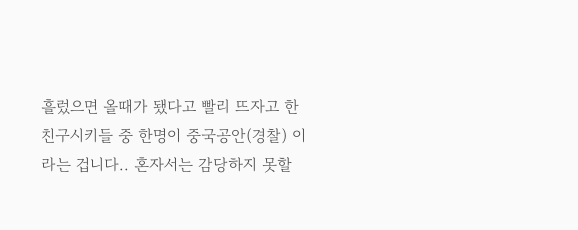흘렀으면 올때가 됐다고 빨리 뜨자고 한 친구시키들 중 한명이 중국공안(경찰) 이라는 겁니다.. 혼자서는 감당하지 못할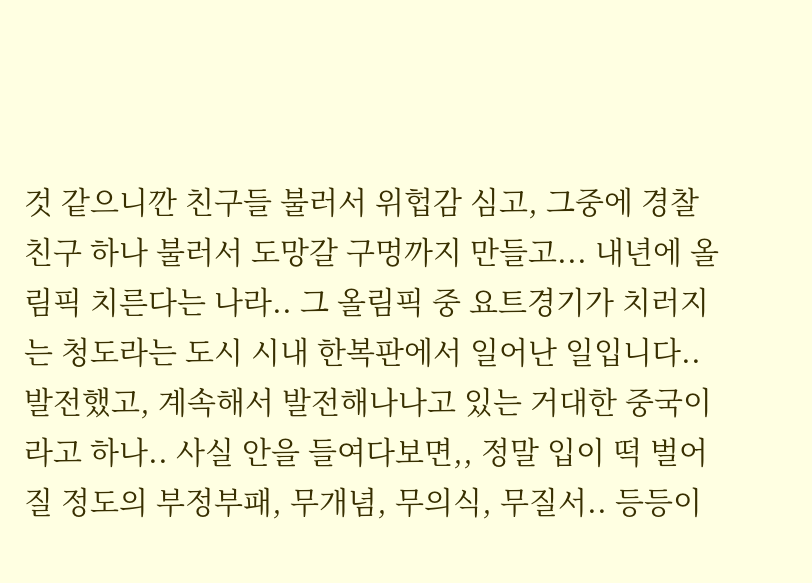것 같으니깐 친구들 불러서 위헙감 심고, 그중에 경찰친구 하나 불러서 도망갈 구멍까지 만들고... 내년에 올림픽 치른다는 나라.. 그 올림픽 중 요트경기가 치러지는 청도라는 도시 시내 한복판에서 일어난 일입니다.. 발전했고, 계속해서 발전해나나고 있는 거대한 중국이라고 하나.. 사실 안을 들여다보면,, 정말 입이 떡 벌어질 정도의 부정부패, 무개념, 무의식, 무질서.. 등등이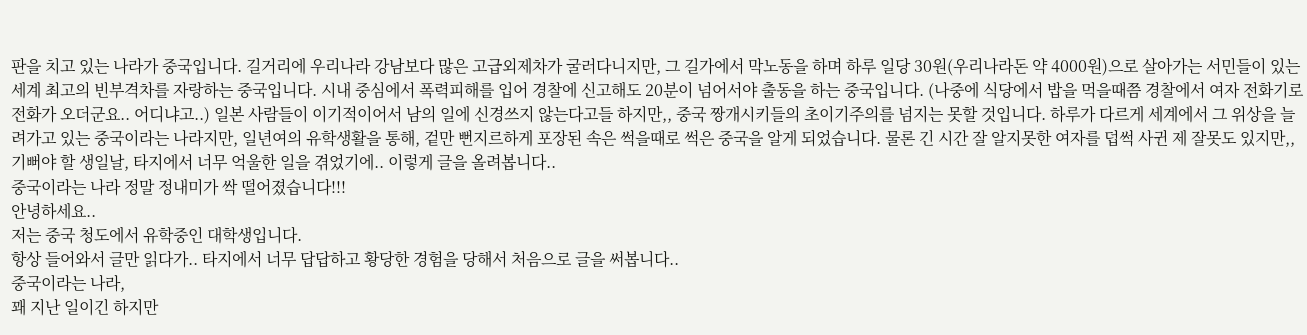판을 치고 있는 나라가 중국입니다. 길거리에 우리나라 강남보다 많은 고급외제차가 굴러다니지만, 그 길가에서 막노동을 하며 하루 일당 30원(우리나라돈 약 4000원)으로 살아가는 서민들이 있는 세계 최고의 빈부격차를 자랑하는 중국입니다. 시내 중심에서 폭력피해를 입어 경찰에 신고해도 20분이 넘어서야 출동을 하는 중국입니다. (나중에 식당에서 밥을 먹을때쯤 경찰에서 여자 전화기로 전화가 오더군요.. 어디냐고..) 일본 사람들이 이기적이어서 남의 일에 신경쓰지 않는다고들 하지만,, 중국 짱개시키들의 초이기주의를 넘지는 못할 것입니다. 하루가 다르게 세계에서 그 위상을 늘려가고 있는 중국이라는 나라지만, 일년여의 유학생활을 통해, 겉만 뻔지르하게 포장된 속은 썩을때로 썩은 중국을 알게 되었습니다. 물론 긴 시간 잘 알지못한 여자를 덥썩 사귄 제 잘못도 있지만,, 기뻐야 할 생일날, 타지에서 너무 억울한 일을 겪었기에.. 이렇게 글을 올려봅니다..
중국이라는 나라 정말 정내미가 싹 떨어졌습니다!!!
안녕하세요..
저는 중국 청도에서 유학중인 대학생입니다.
항상 들어와서 글만 읽다가.. 타지에서 너무 답답하고 황당한 경험을 당해서 처음으로 글을 써봅니다..
중국이라는 나라,
꽤 지난 일이긴 하지만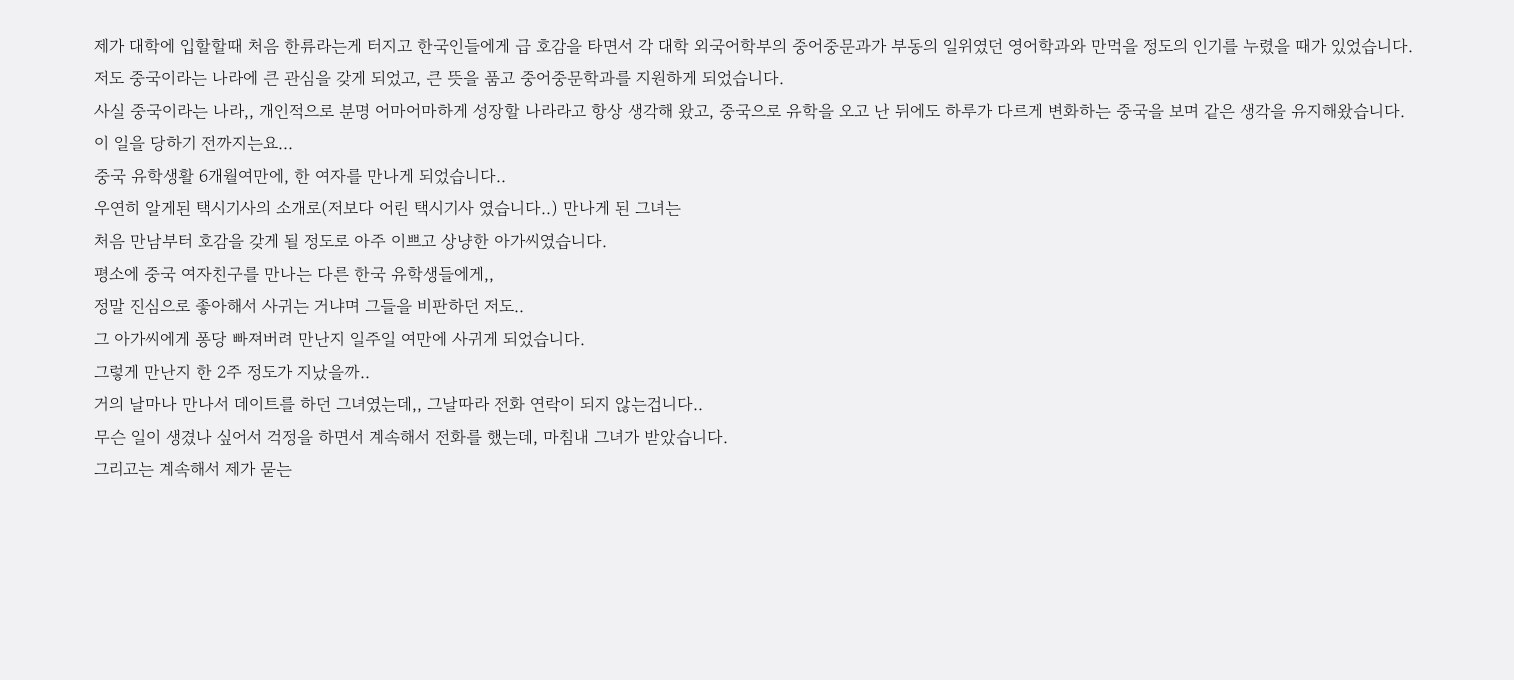제가 대학에 입할할때 처음 한류라는게 터지고 한국인들에게 급 호감을 타면서 각 대학 외국어학부의 중어중문과가 부동의 일위였던 영어학과와 만먹을 정도의 인기를 누렸을 때가 있었습니다.
저도 중국이라는 나라에 큰 관심을 갖게 되었고, 큰 뜻을 품고 중어중문학과를 지원하게 되었습니다.
사실 중국이라는 나라,, 개인적으로 분명 어마어마하게 성장할 나라라고 항상 생각해 왔고, 중국으로 유학을 오고 난 뒤에도 하루가 다르게 변화하는 중국을 보며 같은 생각을 유지해왔습니다.
이 일을 당하기 전까지는요...
중국 유학생활 6개월여만에, 한 여자를 만나게 되었습니다..
우연히 알게된 택시기사의 소개로(저보다 어린 택시기사 였습니다..) 만나게 된 그녀는
처음 만남부터 호감을 갖게 될 정도로 아주 이쁘고 상냥한 아가씨였습니다.
평소에 중국 여자친구를 만나는 다른 한국 유학생들에게,,
정말 진심으로 좋아해서 사귀는 거냐며 그들을 비판하던 저도..
그 아가씨에게 퐁당 빠져버려 만난지 일주일 여만에 사귀게 되었습니다.
그렇게 만난지 한 2주 정도가 지났을까..
거의 날마나 만나서 데이트를 하던 그녀였는데,, 그날따라 전화 연락이 되지 않는겁니다..
무슨 일이 생겼나 싶어서 걱정을 하면서 계속해서 전화를 했는데, 마침내 그녀가 받았습니다.
그리고는 계속해서 제가 묻는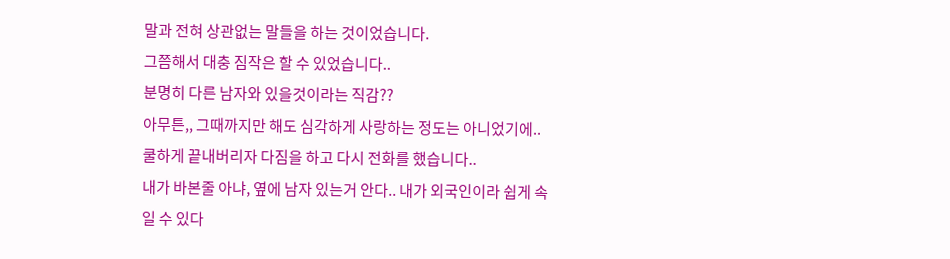말과 전혀 상관없는 말들을 하는 것이었습니다.
그쯤해서 대충 짐작은 할 수 있었습니다..
분명히 다른 남자와 있을것이라는 직감??
아무튼,, 그때까지만 해도 심각하게 사랑하는 정도는 아니었기에..
쿨하게 끝내버리자 다짐을 하고 다시 전화를 했습니다..
내가 바본줄 아냐, 옆에 남자 있는거 안다.. 내가 외국인이라 쉽게 속일 수 있다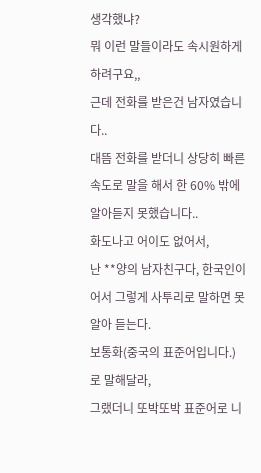생각했냐?
뭐 이런 말들이라도 속시원하게 하려구요,,
근데 전화를 받은건 남자였습니다..
대뜸 전화를 받더니 상당히 빠른 속도로 말을 해서 한 60% 밖에 알아듣지 못했습니다..
화도나고 어이도 없어서,
난 **양의 남자친구다, 한국인이어서 그렇게 사투리로 말하면 못알아 듣는다.
보통화(중국의 표준어입니다.)로 말해달라,
그랬더니 또박또박 표준어로 니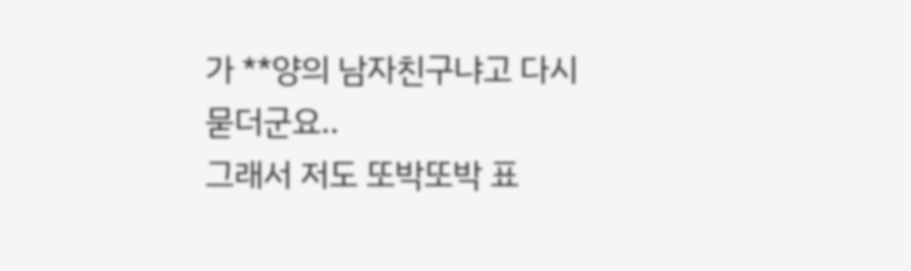가 **양의 남자친구냐고 다시 묻더군요..
그래서 저도 또박또박 표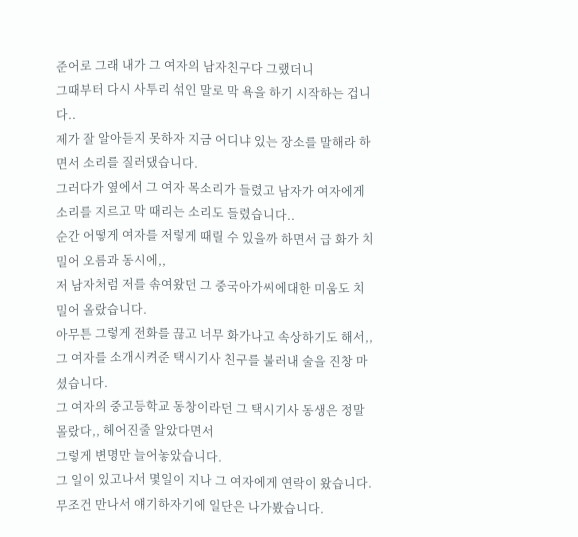준어로 그래 내가 그 여자의 남자친구다 그랬더니
그때부터 다시 사투리 섞인 말로 막 욕을 하기 시작하는 겁니다..
제가 잘 알아듣지 못하자 지금 어디냐 있는 장소를 말해라 하면서 소리를 질러댔습니다.
그러다가 옆에서 그 여자 목소리가 들렸고 남자가 여자에게 소리를 지르고 막 때리는 소리도 들렸습니다..
순간 어떻게 여자를 저렇게 때릴 수 있을까 하면서 급 화가 치밀어 오름과 동시에,,
저 남자처럼 저를 솎여왔던 그 중국아가씨에대한 미움도 치밀어 올랐습니다.
아무튼 그렇게 전화를 끊고 너무 화가나고 속상하기도 해서,,
그 여자를 소개시켜준 택시기사 친구를 불러내 술을 진창 마셨습니다.
그 여자의 중고등학교 동창이라던 그 택시기사 동생은 정말 몰랐다,, 헤어진줄 알았다면서
그렇게 변명만 늘어놓았습니다.
그 일이 있고나서 몇일이 지나 그 여자에게 연락이 왔습니다.
무조건 만나서 얘기하자기에 일단은 나가봤습니다.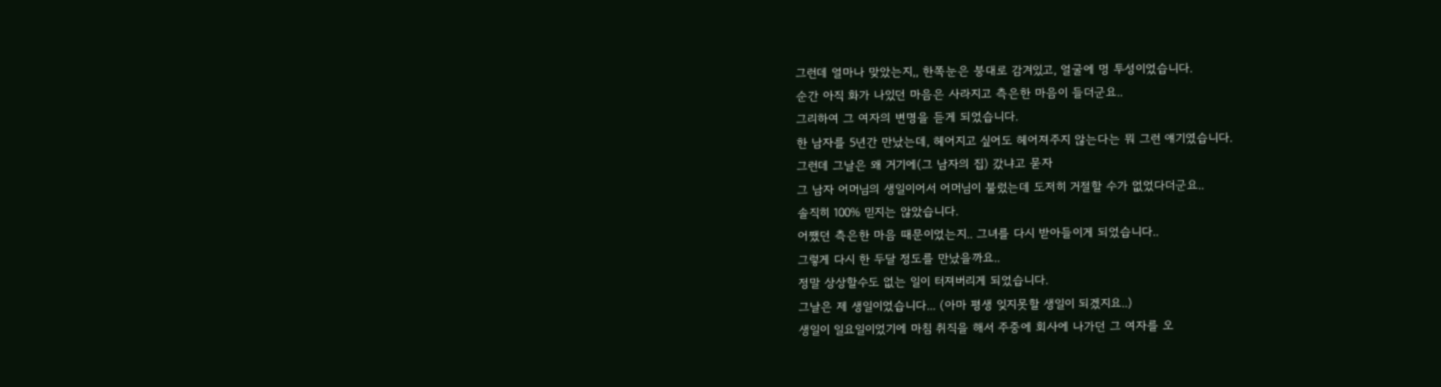그런데 얼마나 맞았는지,, 한쪽눈은 붕대로 감겨있고, 얼굴에 멍 투성이었습니다.
순간 아직 화가 나있던 마음은 사라지고 측은한 마음이 들더군요..
그리하여 그 여자의 변명을 듣게 되었습니다.
한 남자를 5년간 만났는데, 헤어지고 싶어도 헤어져주지 않는다는 뭐 그런 얘기였습니다.
그런데 그날은 왜 거기에(그 남자의 집) 갔냐고 묻자
그 남자 어머님의 생일이어서 어머님이 불렀는데 도저히 거절할 수가 없었다더군요..
솔직히 100% 믿지는 않았습니다.
어쨌던 측은한 마음 때문이었는지.. 그녀를 다시 받아들이게 되었습니다..
그렇게 다시 한 두달 정도를 만났을까요..
정말 상상할수도 없는 일이 터져버리게 되었습니다.
그날은 제 생일이었습니다... (아마 평생 잊지못할 생일이 되겠지요..)
생일이 일요일이었기에 마침 취직을 해서 주중에 회사에 나가던 그 여자를 오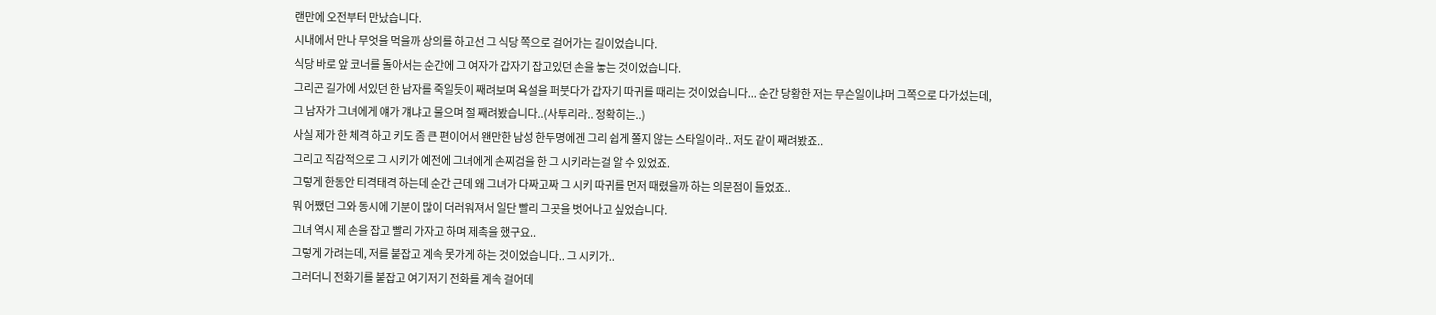랜만에 오전부터 만났습니다.
시내에서 만나 무엇을 먹을까 상의를 하고선 그 식당 쪽으로 걸어가는 길이었습니다.
식당 바로 앞 코너를 돌아서는 순간에 그 여자가 갑자기 잡고있던 손을 놓는 것이었습니다.
그리곤 길가에 서있던 한 남자를 죽일듯이 째려보며 욕설을 퍼붓다가 갑자기 따귀를 때리는 것이었습니다... 순간 당황한 저는 무슨일이냐머 그쪽으로 다가섰는데,
그 남자가 그녀에게 얘가 걔냐고 물으며 절 째려봤습니다..(사투리라.. 정확히는..)
사실 제가 한 체격 하고 키도 좀 큰 편이어서 왠만한 남성 한두명에겐 그리 쉽게 쫄지 않는 스타일이라.. 저도 같이 째려봤죠..
그리고 직감적으로 그 시키가 예전에 그녀에게 손찌검을 한 그 시키라는걸 알 수 있었죠.
그렇게 한동안 티격태격 하는데 순간 근데 왜 그녀가 다짜고짜 그 시키 따귀를 먼저 때렸을까 하는 의문점이 들었죠..
뭐 어쨌던 그와 동시에 기분이 많이 더러워져서 일단 빨리 그곳을 벗어나고 싶었습니다.
그녀 역시 제 손을 잡고 빨리 가자고 하며 제촉을 했구요..
그렇게 가려는데, 저를 붙잡고 계속 못가게 하는 것이었습니다.. 그 시키가..
그러더니 전화기를 붙잡고 여기저기 전화를 계속 걸어데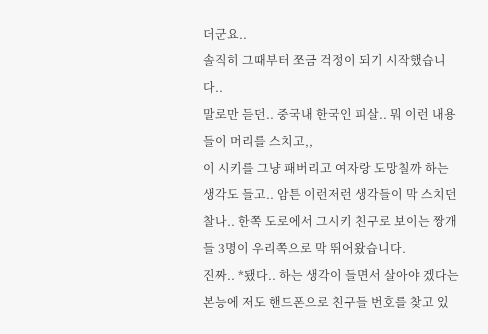더군요..
솔직히 그때부터 쪼금 걱정이 되기 시작했습니다..
말로만 듣던.. 중국내 한국인 피살.. 뭐 이런 내용들이 머리를 스치고,,
이 시키를 그냥 패버리고 여자랑 도망칠까 하는 생각도 들고.. 암튼 이런저런 생각들이 막 스치던 찰나.. 한쪽 도로에서 그시키 친구로 보이는 짱개들 3명이 우리쪽으로 막 뛰어왔습니다.
진짜.. *됐다.. 하는 생각이 들면서 살아야 겠다는 본능에 저도 핸드폰으로 친구들 번호를 찾고 있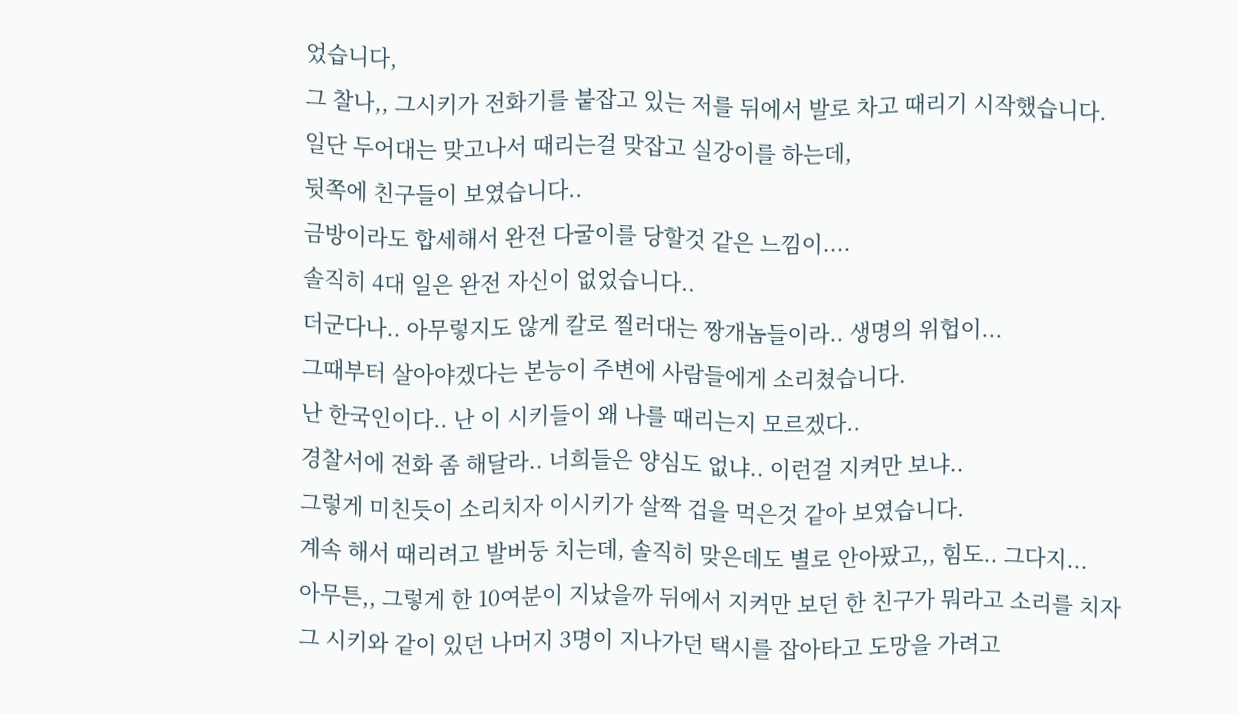었습니다,
그 찰나,, 그시키가 전화기를 붙잡고 있는 저를 뒤에서 발로 차고 때리기 시작했습니다.
일단 두어대는 맞고나서 때리는걸 맞잡고 실강이를 하는데,
뒷쪽에 친구들이 보였습니다..
금방이라도 합세해서 완전 다굴이를 당할것 같은 느낌이....
솔직히 4대 일은 완전 자신이 없었습니다..
더군다나.. 아무렇지도 않게 칼로 찔러대는 짱개놈들이라.. 생명의 위헙이...
그때부터 살아야겠다는 본능이 주변에 사람들에게 소리쳤습니다.
난 한국인이다.. 난 이 시키들이 왜 나를 때리는지 모르겠다..
경찰서에 전화 좀 해달라.. 너희들은 양심도 없냐.. 이런걸 지켜만 보냐..
그렇게 미친듯이 소리치자 이시키가 살짝 겁을 먹은것 같아 보였습니다.
계속 해서 때리려고 발버둥 치는데, 솔직히 맞은데도 별로 안아팠고,, 힘도.. 그다지...
아무튼,, 그렇게 한 10여분이 지났을까 뒤에서 지켜만 보던 한 친구가 뭐라고 소리를 치자
그 시키와 같이 있던 나머지 3명이 지나가던 택시를 잡아타고 도망을 가려고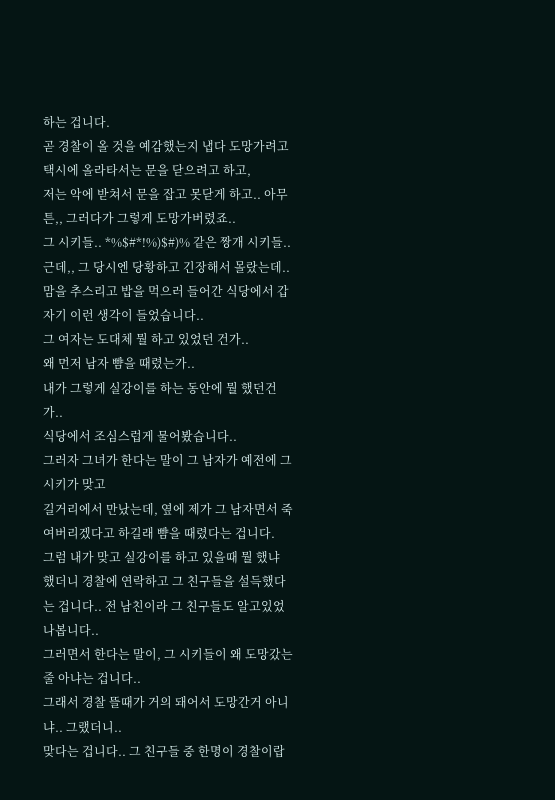하는 겁니다.
곧 경찰이 올 것을 예감했는지 냅다 도망가려고 택시에 올라타서는 문을 닫으려고 하고,
저는 악에 받쳐서 문을 잡고 못닫게 하고.. 아무튼,, 그러다가 그렇게 도망가버렸죠..
그 시키들.. *%$#*!%)$#)% 같은 짱개 시키들..
근데,, 그 당시엔 당황하고 긴장해서 몰랐는데..
맘을 추스리고 밥을 먹으러 들어간 식당에서 갑자기 이런 생각이 들었습니다..
그 여자는 도대체 뭘 하고 있었던 건가..
왜 먼저 남자 뺨을 때렸는가..
내가 그렇게 실강이를 하는 동안에 뭘 했던건가..
식당에서 조심스럽게 물어봤습니다..
그러자 그녀가 한다는 말이 그 남자가 예전에 그 시키가 맞고
길거리에서 만났는데, 옆에 제가 그 남자면서 죽여버리겠다고 하길래 뺨을 때렸다는 겁니다.
그럼 내가 맞고 실강이를 하고 있을때 뭘 했냐 했더니 경찰에 연락하고 그 친구들을 설득했다는 겁니다.. 전 남친이라 그 친구들도 알고있었나봅니다..
그러면서 한다는 말이, 그 시키들이 왜 도망갔는줄 아냐는 겁니다..
그래서 경찰 뜰때가 거의 돼어서 도망간거 아니냐.. 그랬더니..
맞다는 겁니다.. 그 친구들 중 한명이 경찰이랍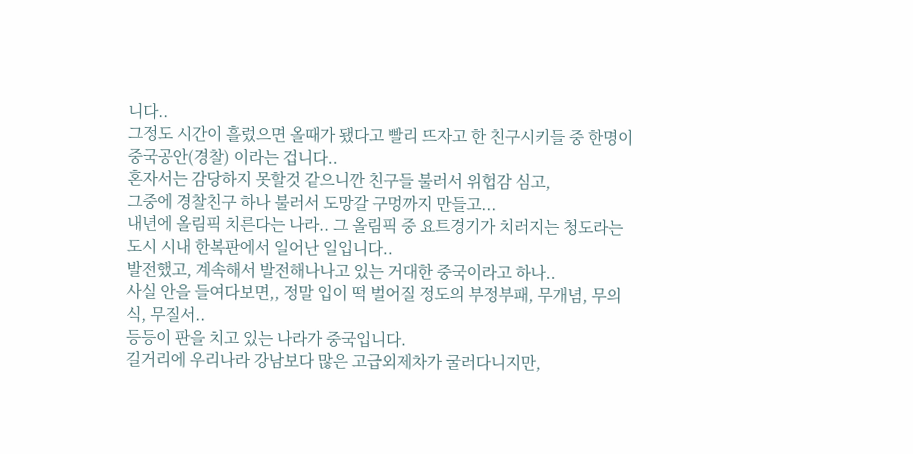니다..
그정도 시간이 흘렀으면 올때가 됐다고 빨리 뜨자고 한 친구시키들 중 한명이 중국공안(경찰) 이라는 겁니다..
혼자서는 감당하지 못할것 같으니깐 친구들 불러서 위헙감 심고,
그중에 경찰친구 하나 불러서 도망갈 구멍까지 만들고...
내년에 올림픽 치른다는 나라.. 그 올림픽 중 요트경기가 치러지는 청도라는 도시 시내 한복판에서 일어난 일입니다..
발전했고, 계속해서 발전해나나고 있는 거대한 중국이라고 하나..
사실 안을 들여다보면,, 정말 입이 떡 벌어질 정도의 부정부패, 무개념, 무의식, 무질서..
등등이 판을 치고 있는 나라가 중국입니다.
길거리에 우리나라 강남보다 많은 고급외제차가 굴러다니지만,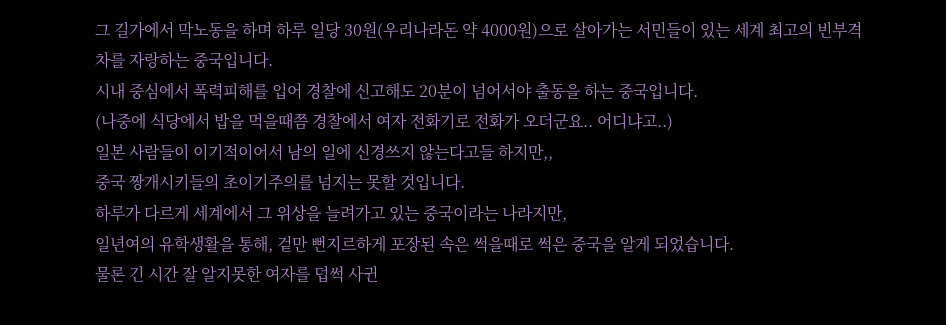그 길가에서 막노동을 하며 하루 일당 30원(우리나라돈 약 4000원)으로 살아가는 서민들이 있는 세계 최고의 빈부격차를 자랑하는 중국입니다.
시내 중심에서 폭력피해를 입어 경찰에 신고해도 20분이 넘어서야 출동을 하는 중국입니다.
(나중에 식당에서 밥을 먹을때쯤 경찰에서 여자 전화기로 전화가 오더군요.. 어디냐고..)
일본 사람들이 이기적이어서 남의 일에 신경쓰지 않는다고들 하지만,,
중국 짱개시키들의 초이기주의를 넘지는 못할 것입니다.
하루가 다르게 세계에서 그 위상을 늘려가고 있는 중국이라는 나라지만,
일년여의 유학생활을 통해, 겉만 뻔지르하게 포장된 속은 썩을때로 썩은 중국을 알게 되었습니다.
물론 긴 시간 잘 알지못한 여자를 덥썩 사귄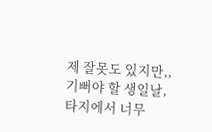제 잘못도 있지만,,
기뻐야 할 생일날,
타지에서 너무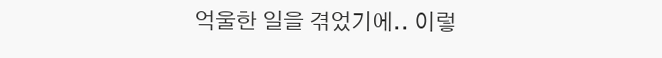억울한 일을 겪었기에.. 이렇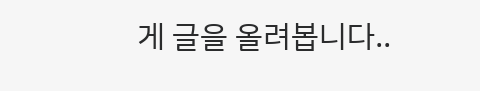게 글을 올려봅니다..